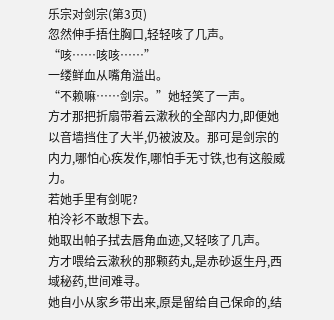乐宗对剑宗(第3页)
忽然伸手捂住胸口,轻轻咳了几声。
“咳……咳咳……”
一缕鲜血从嘴角溢出。
“不赖嘛……剑宗。”她轻笑了一声。
方才那把折扇带着云漱秋的全部内力,即便她以音墙挡住了大半,仍被波及。那可是剑宗的内力,哪怕心疾发作,哪怕手无寸铁,也有这般威力。
若她手里有剑呢?
柏泠衫不敢想下去。
她取出帕子拭去唇角血迹,又轻咳了几声。
方才喂给云漱秋的那颗药丸,是赤砂返生丹,西域秘药,世间难寻。
她自小从家乡带出来,原是留给自己保命的,结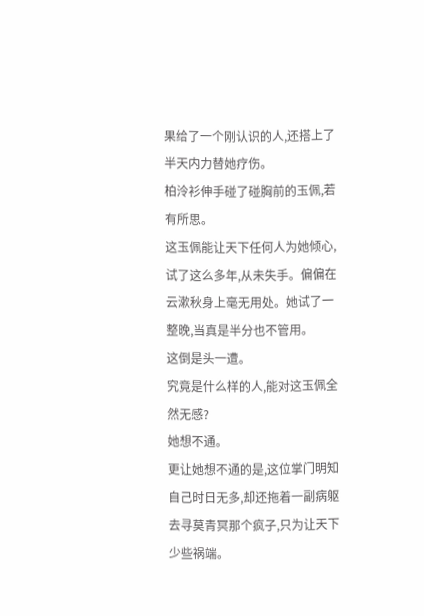果给了一个刚认识的人,还搭上了半天内力替她疗伤。
柏泠衫伸手碰了碰胸前的玉佩,若有所思。
这玉佩能让天下任何人为她倾心,试了这么多年,从未失手。偏偏在云漱秋身上毫无用处。她试了一整晚,当真是半分也不管用。
这倒是头一遭。
究竟是什么样的人,能对这玉佩全然无感?
她想不通。
更让她想不通的是,这位掌门明知自己时日无多,却还拖着一副病躯去寻莫青冥那个疯子,只为让天下少些祸端。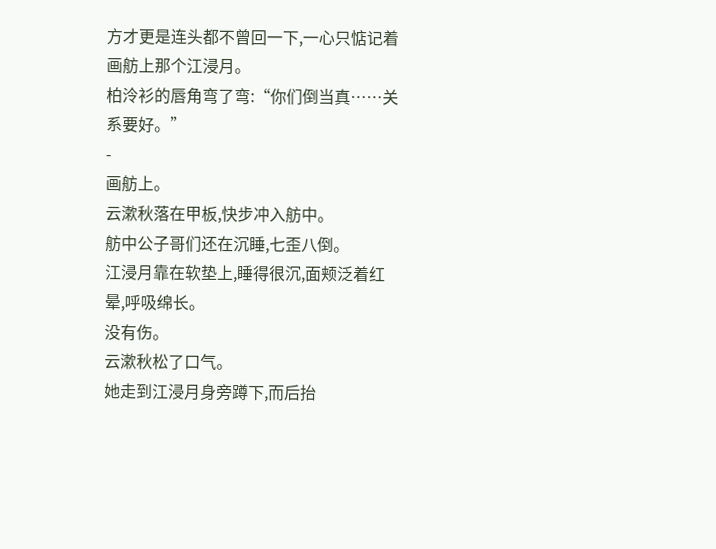方才更是连头都不曾回一下,一心只惦记着画舫上那个江浸月。
柏泠衫的唇角弯了弯:“你们倒当真……关系要好。”
-
画舫上。
云漱秋落在甲板,快步冲入舫中。
舫中公子哥们还在沉睡,七歪八倒。
江浸月靠在软垫上,睡得很沉,面颊泛着红晕,呼吸绵长。
没有伤。
云漱秋松了口气。
她走到江浸月身旁蹲下,而后抬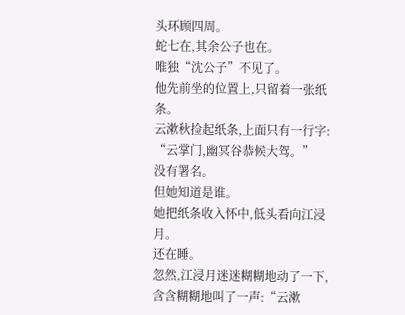头环顾四周。
蛇七在,其余公子也在。
唯独“沈公子”不见了。
他先前坐的位置上,只留着一张纸条。
云漱秋捡起纸条,上面只有一行字:
“云掌门,幽冥谷恭候大驾。”
没有署名。
但她知道是谁。
她把纸条收入怀中,低头看向江浸月。
还在睡。
忽然,江浸月迷迷糊糊地动了一下,含含糊糊地叫了一声:“云漱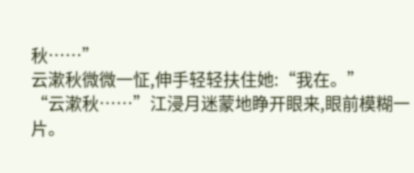秋……”
云漱秋微微一怔,伸手轻轻扶住她:“我在。”
“云漱秋……”江浸月迷蒙地睁开眼来,眼前模糊一片。